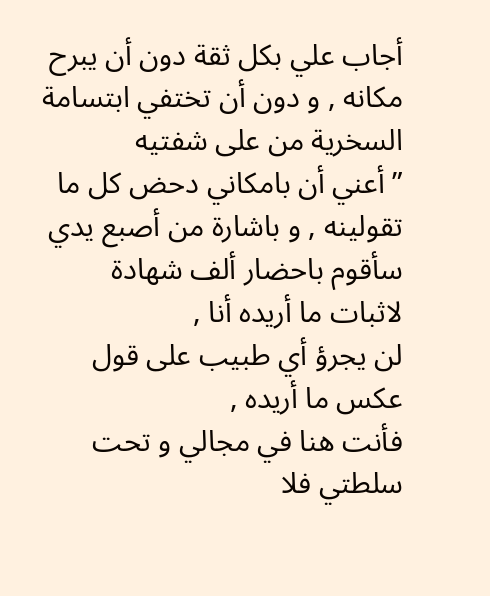أجاب علي بكل ثقة دون أن يبرح مكانه , و دون أن تختفي ابتسامة السخرية من على شفتيه
” أعني أن بامكاني دحض كل ما تقولينه , و باشارة من أصبع يدي سأقوم باحضار ألف شهادة لاثبات ما أريده أنا ,
لن يجرؤ أي طبيب على قول عكس ما أريده ,
فأنت هنا في مجالي و تحت سلطتي فلا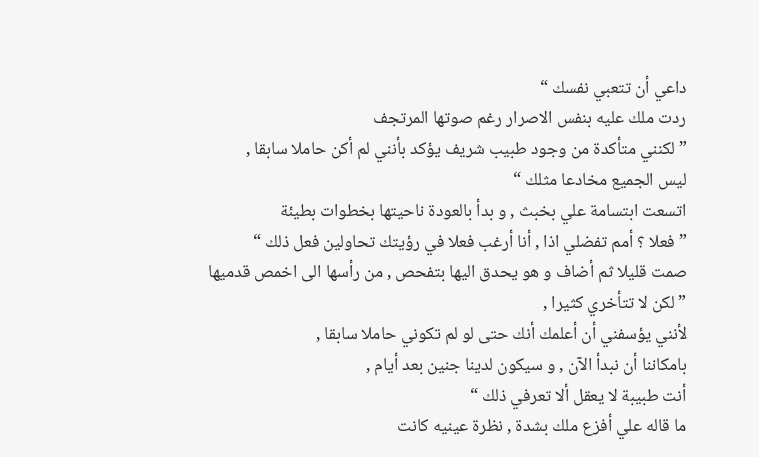داعي أن تتعبي نفسك “
ردت ملك عليه بنفس الاصرار رغم صوتها المرتجف
” لكنني متأكدة من وجود طبيب شريف يؤكد بأنني لم أكن حاملا سابقا ,
ليس الجميع مخادعا مثلك “
اتسعت ابتسامة علي بخبث , و بدأ بالعودة ناحيتها بخطوات بطيئة
” فعلا ؟ أمم تفضلي اذا , أنا أرغب فعلا في رؤيتك تحاولين فعل ذلك “
صمت قليلا ثم أضاف و هو يحدق اليها بتفحص , من رأسها الى اخمص قدميها
” لكن لا تتأخري كثيرا ,
لأنني يؤسفني أن أعلمك أنك حتى لو لم تكوني حاملا سابقا ,
بامكاننا أن نبدأ الآن , و سيكون لدينا جنين بعد أيام ,
أنت طبيبة لا يعقل ألا تعرفي ذلك “
ما قاله علي أفزع ملك بشدة , نظرة عينيه كانت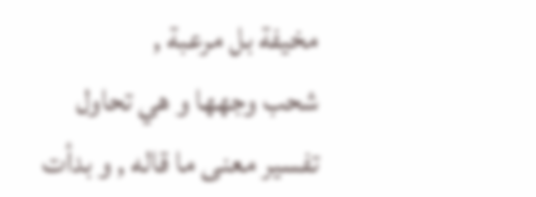مخيفة بل مرعبة ,
شحب وجهها و هي تحاول تفسير معنى ما قاله , و بدأت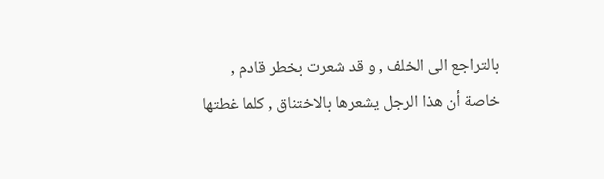بالتراجع الى الخلف , و قد شعرت بخطر قادم ,
خاصة أن هذا الرجل يشعرها بالاختناق , كلما غطتها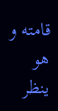قامته و هو ينظر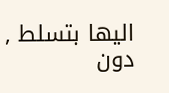اليها بتسلط ,
دون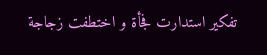تفكير استدارت فجأة و اختطفت زجاجة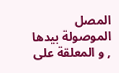المصل الموصولة بيدها , و المعلقة على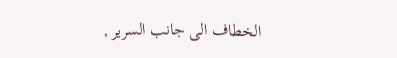الخطاف الى جانب السرير ,